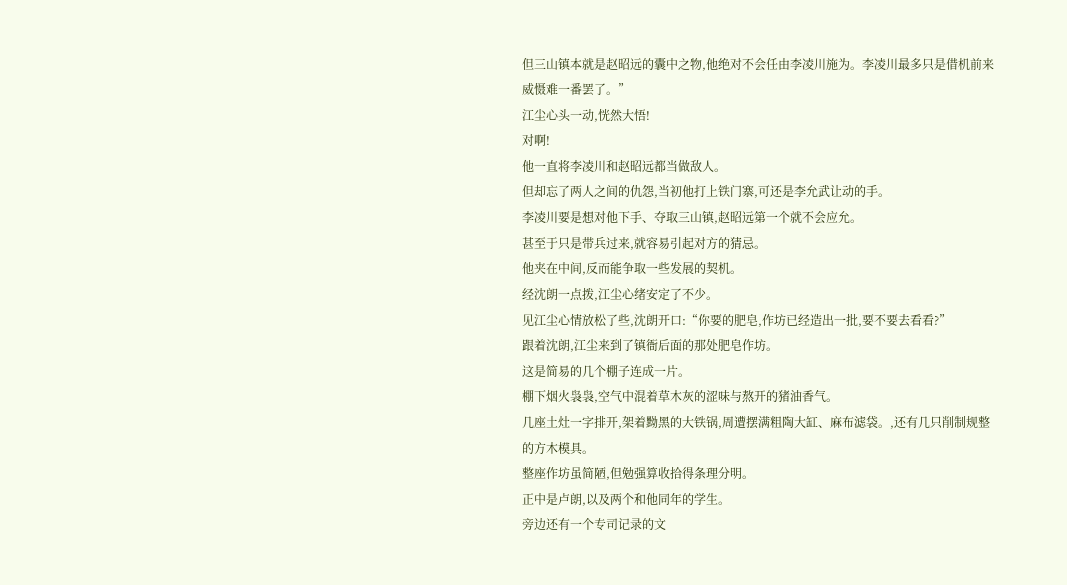但三山镇本就是赵昭远的囊中之物,他绝对不会任由李凌川施为。李凌川最多只是借机前来威慑难一番罢了。”
江尘心头一动,恍然大悟!
对啊!
他一直将李凌川和赵昭远都当做敌人。
但却忘了两人之间的仇怨,当初他打上铁门寨,可还是李允武让动的手。
李凌川要是想对他下手、夺取三山镇,赵昭远第一个就不会应允。
甚至于只是带兵过来,就容易引起对方的猜忌。
他夹在中间,反而能争取一些发展的契机。
经沈朗一点拨,江尘心绪安定了不少。
见江尘心情放松了些,沈朗开口:“你要的肥皂,作坊已经造出一批,要不要去看看?”
跟着沈朗,江尘来到了镇衙后面的那处肥皂作坊。
这是简易的几个棚子连成一片。
棚下烟火袅袅,空气中混着草木灰的涩味与熬开的猪油香气。
几座土灶一字排开,架着黝黑的大铁锅,周遭摆满粗陶大缸、麻布滤袋。,还有几只削制规整的方木模具。
整座作坊虽简陋,但勉强算收拾得条理分明。
正中是卢朗,以及两个和他同年的学生。
旁边还有一个专司记录的文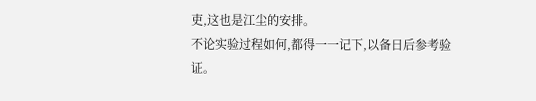吏,这也是江尘的安排。
不论实验过程如何,都得一一记下,以备日后参考验证。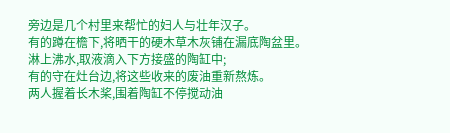旁边是几个村里来帮忙的妇人与壮年汉子。
有的蹲在檐下,将晒干的硬木草木灰铺在漏底陶盆里。
淋上沸水,取液滴入下方接盛的陶缸中;
有的守在灶台边,将这些收来的废油重新熬炼。
两人握着长木桨,围着陶缸不停搅动油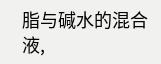脂与碱水的混合液,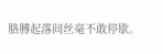胳膊起落间丝毫不敢停歇。